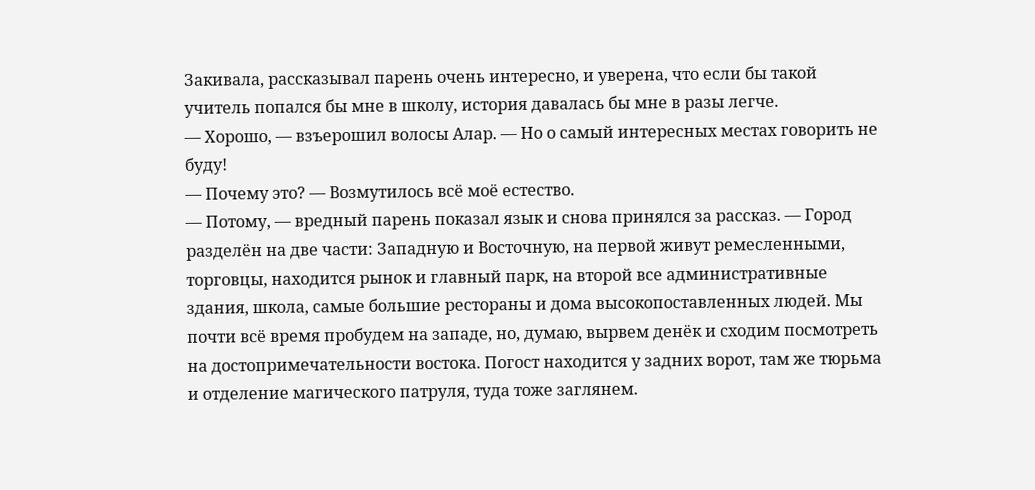Закивала, рассказывал парень очень интересно, и уверена, что если бы такой учитель попался бы мне в школу, история давалась бы мне в разы легче.
— Хорошо, — взъерошил волосы Алар. — Но о самый интересных местах говорить не буду!
— Почему это? — Возмутилось всё моё естество.
— Потому, — вредный парень показал язык и снова принялся за рассказ. — Город разделён на две части: Западную и Восточную, на первой живут ремесленными, торговцы, находится рынок и главный парк, на второй все административные здания, школа, самые большие рестораны и дома высокопоставленных людей. Мы почти всё время пробудем на западе, но, думаю, вырвем денёк и сходим посмотреть на достопримечательности востока. Погост находится у задних ворот, там же тюрьма и отделение магического патруля, туда тоже заглянем.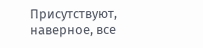Присутствуют, наверное, все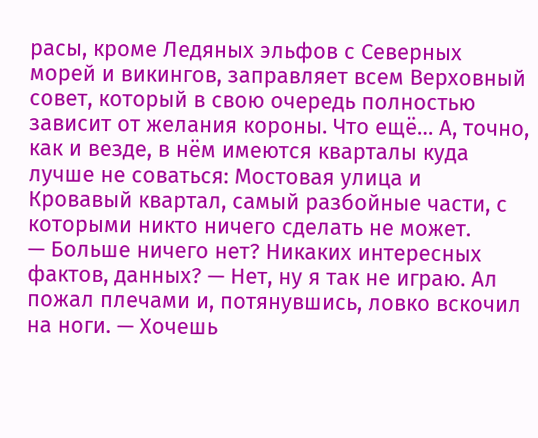расы, кроме Ледяных эльфов с Северных морей и викингов, заправляет всем Верховный совет, который в свою очередь полностью зависит от желания короны. Что ещё… А, точно, как и везде, в нём имеются кварталы куда лучше не соваться: Мостовая улица и Кровавый квартал, самый разбойные части, с которыми никто ничего сделать не может.
— Больше ничего нет? Никаких интересных фактов, данных? — Нет, ну я так не играю. Ал пожал плечами и, потянувшись, ловко вскочил на ноги. — Хочешь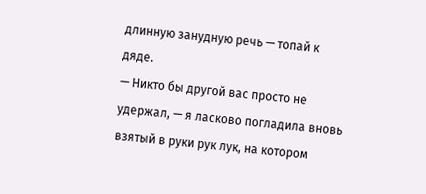длинную занудную речь — топай к дяде.
— Никто бы другой вас просто не удержал, — я ласково погладила вновь взятый в руки рук лук, на котором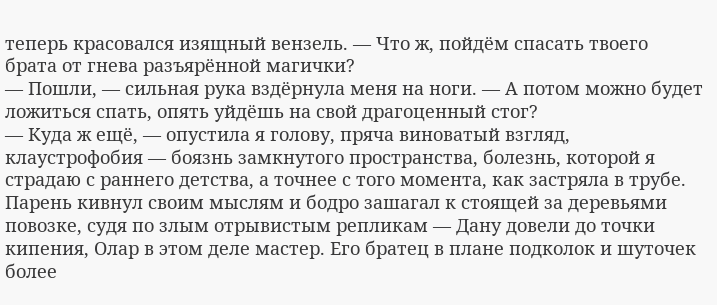теперь красовался изящный вензель. — Что ж, пойдём спасать твоего брата от гнева разъярённой магички?
— Пошли, — сильная рука вздёрнула меня на ноги. — А потом можно будет ложиться спать, опять уйдёшь на свой драгоценный стог?
— Куда ж ещё, — опустила я голову, пряча виноватый взгляд, клаустрофобия — боязнь замкнутого пространства, болезнь, которой я страдаю с раннего детства, а точнее с того момента, как застряла в трубе.
Парень кивнул своим мыслям и бодро зашагал к стоящей за деревьями повозке, судя по злым отрывистым репликам — Дану довели до точки кипения, Олар в этом деле мастер. Его братец в плане подколок и шуточек более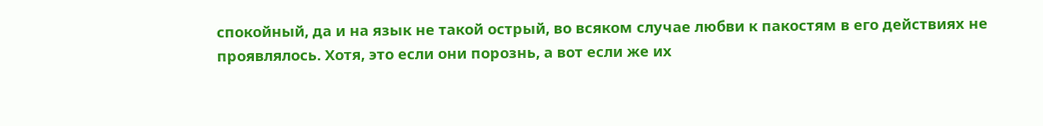спокойный, да и на язык не такой острый, во всяком случае любви к пакостям в его действиях не проявлялось. Хотя, это если они порознь, а вот если же их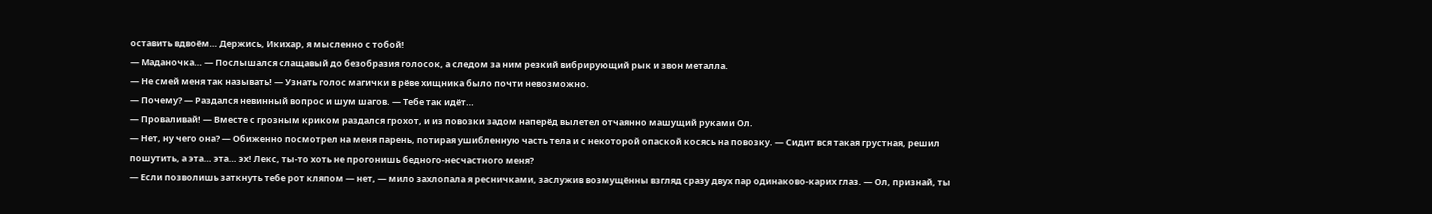оставить вдвоём… Держись, Икихар, я мысленно с тобой!
— Маданочка… — Послышался слащавый до безобразия голосок, а следом за ним резкий вибрирующий рык и звон металла.
— Не смей меня так называть! — Узнать голос магички в рёве хищника было почти невозможно.
— Почему? — Раздался невинный вопрос и шум шагов. — Тебе так идёт…
— Проваливай! — Вместе с грозным криком раздался грохот, и из повозки задом наперёд вылетел отчаянно машущий руками Ол.
— Нет, ну чего она? — Обиженно посмотрел на меня парень, потирая ушибленную часть тела и с некоторой опаской косясь на повозку. — Сидит вся такая грустная, решил пошутить, а эта… эта… эх! Лекс, ты-то хоть не прогонишь бедного-несчастного меня?
— Если позволишь заткнуть тебе рот кляпом — нет, — мило захлопала я ресничками, заслужив возмущённы взгляд сразу двух пар одинаково-карих глаз. — Ол, признай, ты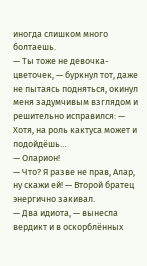иногда слишком много болтаешь.
— Ты тоже не девочка-цветочек, — буркнул тот, даже не пытаясь подняться, окинул меня задумчивым взглядом и решительно исправился: — Хотя, на роль кактуса может и подойдёшь…
— Оларион!
— Что? Я разве не прав, Алар, ну скажи ей! — Второй братец энергично закивал.
— Два идиота, — вынесла вердикт и в оскорблённых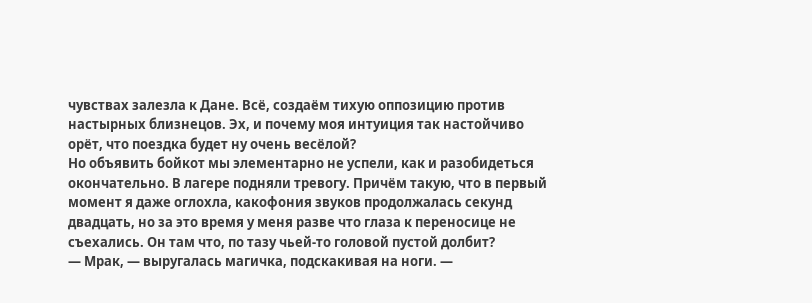чувствах залезла к Дане. Всё, создаём тихую оппозицию против настырных близнецов. Эх, и почему моя интуиция так настойчиво орёт, что поездка будет ну очень весёлой?
Но объявить бойкот мы элементарно не успели, как и разобидеться окончательно. В лагере подняли тревогу. Причём такую, что в первый момент я даже оглохла, какофония звуков продолжалась секунд двадцать, но за это время у меня разве что глаза к переносице не съехались. Он там что, по тазу чьей-то головой пустой долбит?
— Мрак, — выругалась магичка, подскакивая на ноги. —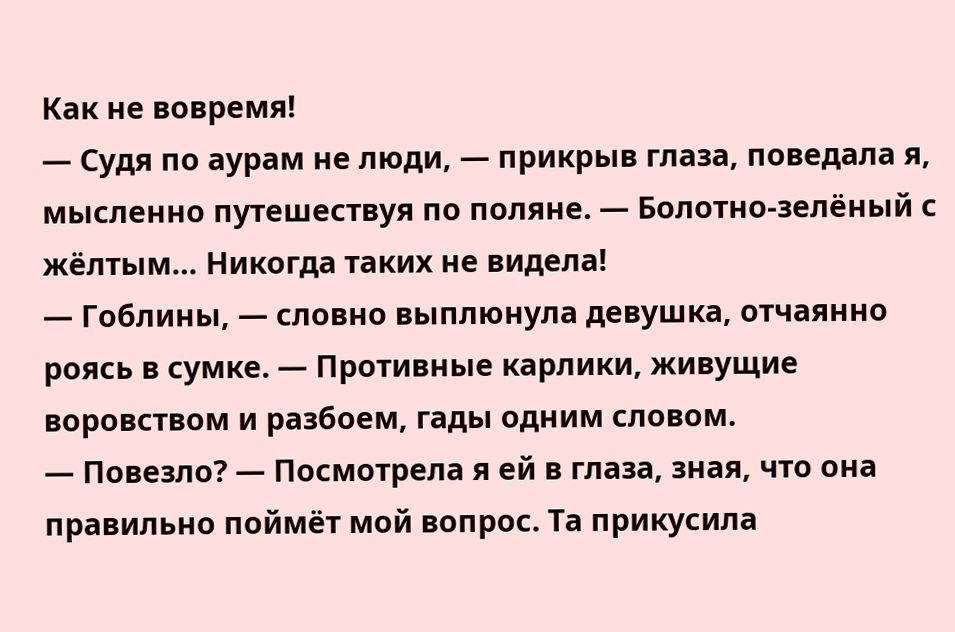Как не вовремя!
— Судя по аурам не люди, — прикрыв глаза, поведала я, мысленно путешествуя по поляне. — Болотно-зелёный с жёлтым… Никогда таких не видела!
— Гоблины, — словно выплюнула девушка, отчаянно роясь в сумке. — Противные карлики, живущие воровством и разбоем, гады одним словом.
— Повезло? — Посмотрела я ей в глаза, зная, что она правильно поймёт мой вопрос. Та прикусила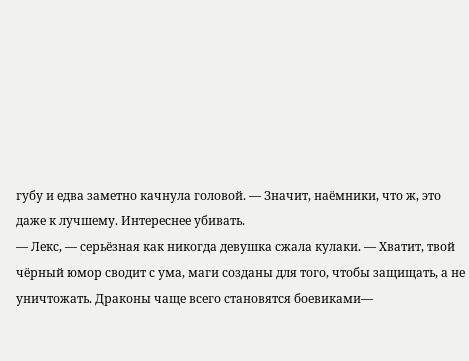губу и едва заметно качнула головой. — Значит, наёмники, что ж, это даже к лучшему. Интереснее убивать.
— Лекс, — серьёзная как никогда девушка сжала кулаки. — Хватит, твой чёрный юмор сводит с ума, маги созданы для того, чтобы защищать, а не уничтожать. Драконы чаще всего становятся боевиками—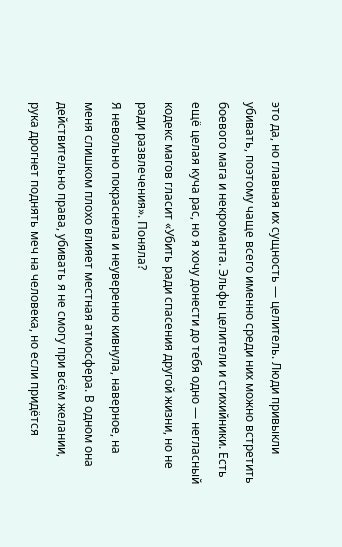это да, но главная их сущность — целитель. Люди привыкли убивать, поэтому чаще всего именно среди них можно встретить боевого мага и некроманта. Эльфы целители и стихийники. Есть ещё целая куча рас, но я хочу донести до тебя одно — негласный кодекс магов гласит «Убить ради спасения другой жизни, но не ради развлечения». Поняла?
Я невольно покраснела и неуверенно кивнула, наверное, на меня слишком плохо влияет местная атмосфера. В одном она действительно права, убивать я не смогу при всём желании, рука дрогнет поднять меч на человека, но если придётся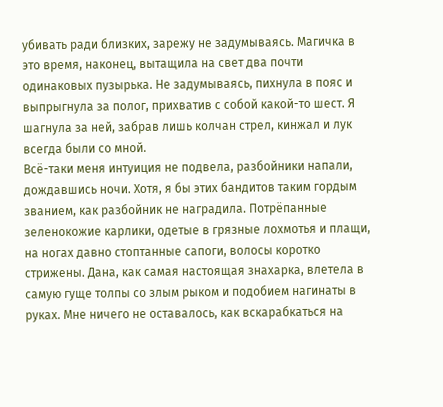убивать ради близких, зарежу не задумываясь. Магичка в это время, наконец, вытащила на свет два почти одинаковых пузырька. Не задумываясь, пихнула в пояс и выпрыгнула за полог, прихватив с собой какой-то шест. Я шагнула за ней, забрав лишь колчан стрел, кинжал и лук всегда были со мной.
Всё-таки меня интуиция не подвела, разбойники напали, дождавшись ночи. Хотя, я бы этих бандитов таким гордым званием, как разбойник не наградила. Потрёпанные зеленокожие карлики, одетые в грязные лохмотья и плащи, на ногах давно стоптанные сапоги, волосы коротко стрижены. Дана, как самая настоящая знахарка, влетела в самую гуще толпы со злым рыком и подобием нагинаты в руках. Мне ничего не оставалось, как вскарабкаться на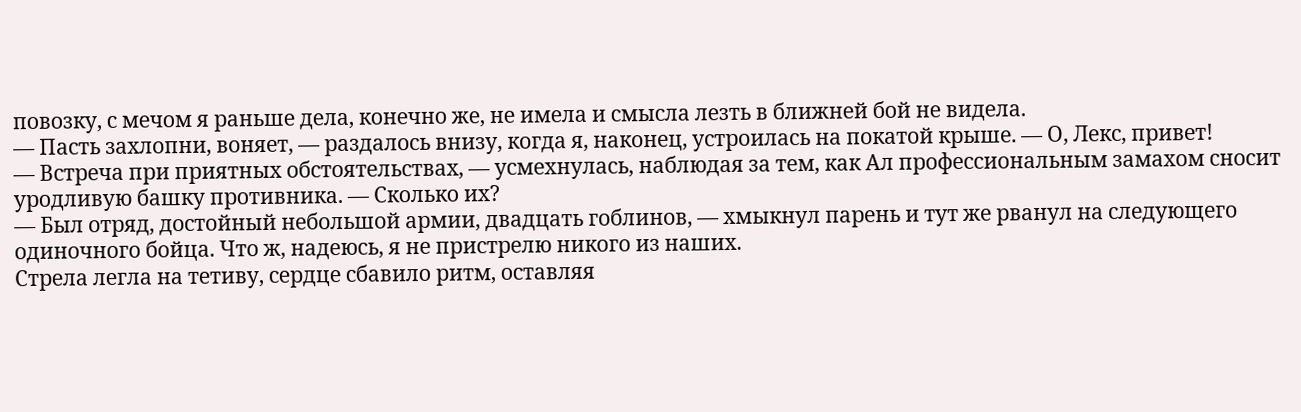повозку, с мечом я раньше дела, конечно же, не имела и смысла лезть в ближней бой не видела.
— Пасть захлопни, воняет, — раздалось внизу, когда я, наконец, устроилась на покатой крыше. — О, Лекс, привет!
— Встреча при приятных обстоятельствах, — усмехнулась, наблюдая за тем, как Ал профессиональным замахом сносит уродливую башку противника. — Сколько их?
— Был отряд, достойный небольшой армии, двадцать гоблинов, — хмыкнул парень и тут же рванул на следующего одиночного бойца. Что ж, надеюсь, я не пристрелю никого из наших.
Стрела легла на тетиву, сердце сбавило ритм, оставляя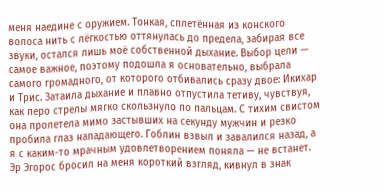меня наедине с оружием. Тонкая, сплетённая из конского волоса нить с лёгкостью оттянулась до предела, забирая все звуки, остался лишь моё собственной дыхание. Выбор цели — самое важное, поэтому подошла я основательно, выбрала самого громадного, от которого отбивались сразу двое: Икихар и Трис. Затаила дыхание и плавно отпустила тетиву, чувствуя, как перо стрелы мягко скользнуло по пальцам. С тихим свистом она пролетела мимо застывших на секунду мужчин и резко пробила глаз нападающего. Гоблин взвыл и завалился назад, а я с каким-то мрачным удовлетворением поняла — не встанет. Эр Эгорос бросил на меня короткий взгляд, кивнул в знак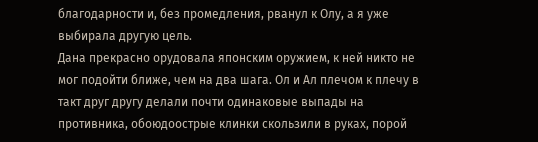благодарности и, без промедления, рванул к Олу, а я уже выбирала другую цель.
Дана прекрасно орудовала японским оружием, к ней никто не мог подойти ближе, чем на два шага. Ол и Ал плечом к плечу в такт друг другу делали почти одинаковые выпады на противника, обоюдоострые клинки скользили в руках, порой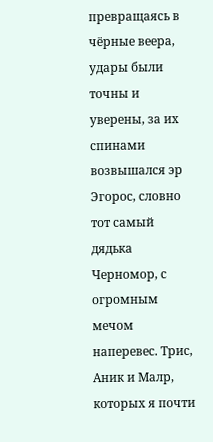превращаясь в чёрные веера, удары были точны и уверены, за их спинами возвышался эр Эгорос, словно тот самый дядька Черномор, с огромным мечом наперевес. Трис, Аник и Малр, которых я почти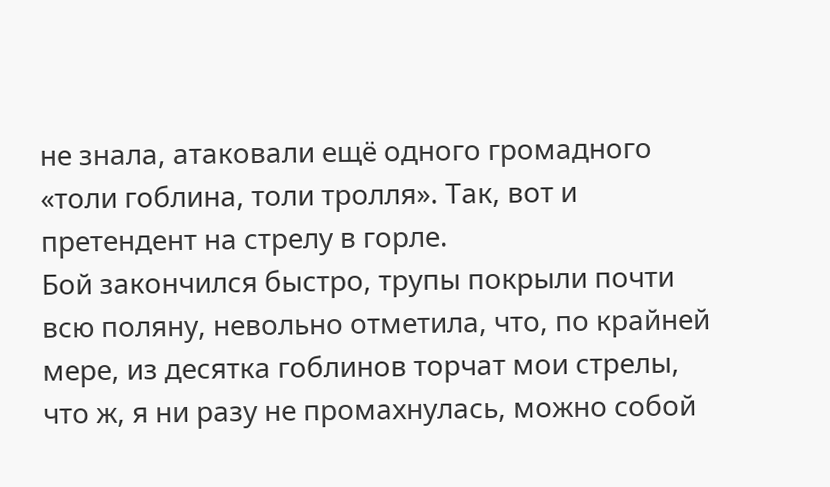не знала, атаковали ещё одного громадного «толи гоблина, толи тролля». Так, вот и претендент на стрелу в горле.
Бой закончился быстро, трупы покрыли почти всю поляну, невольно отметила, что, по крайней мере, из десятка гоблинов торчат мои стрелы, что ж, я ни разу не промахнулась, можно собой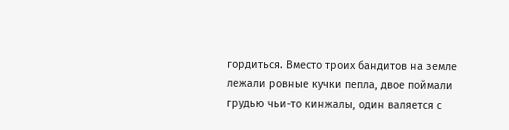гордиться. Вместо троих бандитов на земле лежали ровные кучки пепла, двое поймали грудью чьи-то кинжалы, один валяется с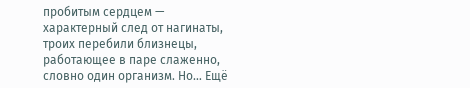пробитым сердцем — характерный след от нагинаты, троих перебили близнецы, работающее в паре слаженно, словно один организм. Но… Ещё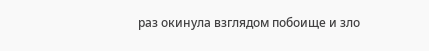раз окинула взглядом побоище и зло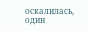оскалилась, один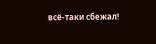всё-таки сбежал!